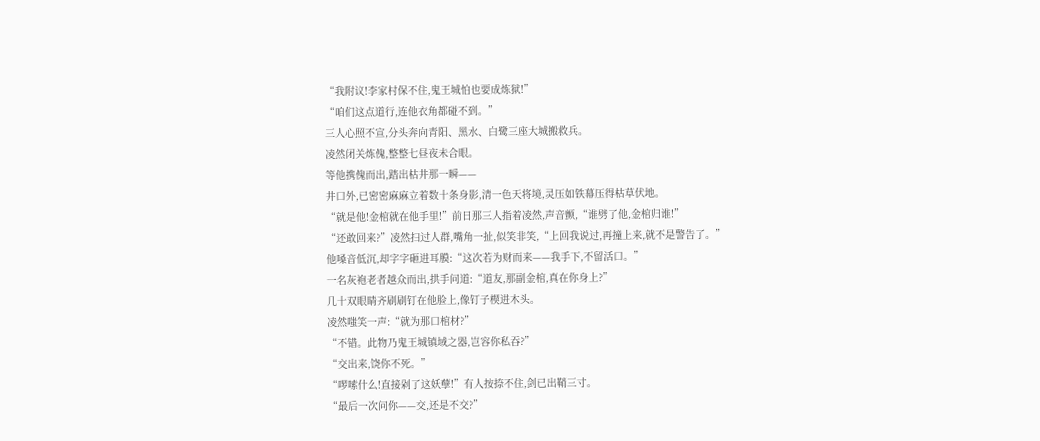“我附议!李家村保不住,鬼王城怕也要成炼狱!”
“咱们这点道行,连他衣角都碰不到。”
三人心照不宣,分头奔向青阳、黑水、白鹭三座大城搬救兵。
凌然闭关炼傀,整整七昼夜未合眼。
等他携傀而出,踏出枯井那一瞬——
井口外,已密密麻麻立着数十条身影,清一色天将境,灵压如铁幕压得枯草伏地。
“就是他!金棺就在他手里!”前日那三人指着凌然,声音颤,“谁劈了他,金棺归谁!”
“还敢回来?”凌然扫过人群,嘴角一扯,似笑非笑,“上回我说过,再撞上来,就不是警告了。”
他嗓音低沉,却字字砸进耳膜:“这次若为财而来——我手下,不留活口。”
一名灰袍老者越众而出,拱手问道:“道友,那副金棺,真在你身上?”
几十双眼睛齐刷刷钉在他脸上,像钉子楔进木头。
凌然嗤笑一声:“就为那口棺材?”
“不错。此物乃鬼王城镇域之器,岂容你私吞?”
“交出来,饶你不死。”
“啰嗦什么!直接剁了这妖孽!”有人按捺不住,剑已出鞘三寸。
“最后一次问你——交,还是不交?”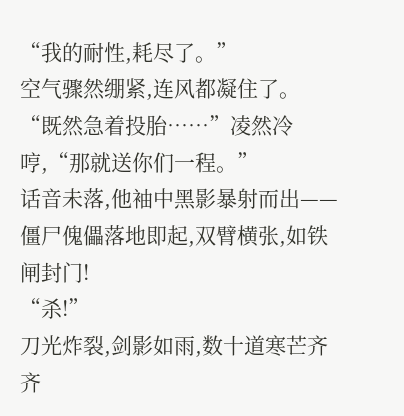“我的耐性,耗尽了。”
空气骤然绷紧,连风都凝住了。
“既然急着投胎……”凌然冷哼,“那就送你们一程。”
话音未落,他袖中黑影暴射而出——僵尸傀儡落地即起,双臂横张,如铁闸封门!
“杀!”
刀光炸裂,剑影如雨,数十道寒芒齐齐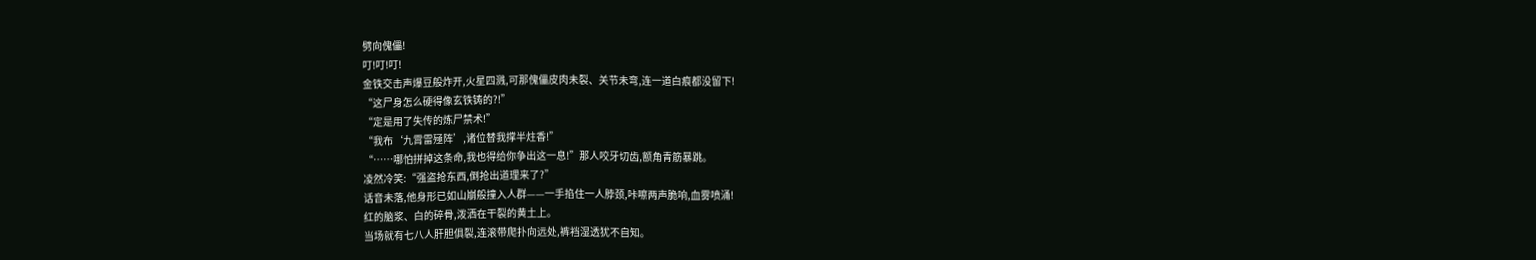劈向傀儡!
叮!叮!叮!
金铁交击声爆豆般炸开,火星四溅,可那傀儡皮肉未裂、关节未弯,连一道白痕都没留下!
“这尸身怎么硬得像玄铁铸的?!”
“定是用了失传的炼尸禁术!”
“我布‘九霄雷殛阵’,诸位替我撑半炷香!”
“……哪怕拼掉这条命,我也得给你争出这一息!”那人咬牙切齿,额角青筋暴跳。
凌然冷笑:“强盗抢东西,倒抢出道理来了?”
话音未落,他身形已如山崩般撞入人群——一手掐住一人脖颈,咔嚓两声脆响,血雾喷涌!
红的脑浆、白的碎骨,泼洒在干裂的黄土上。
当场就有七八人肝胆俱裂,连滚带爬扑向远处,裤裆湿透犹不自知。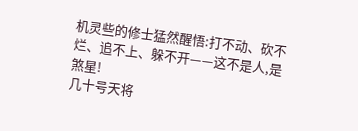机灵些的修士猛然醒悟:打不动、砍不烂、追不上、躲不开——这不是人,是煞星!
几十号天将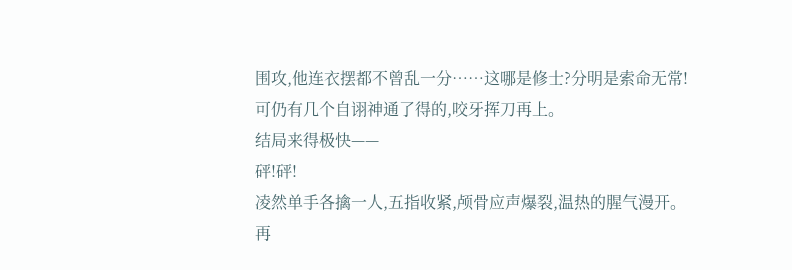围攻,他连衣摆都不曾乱一分……这哪是修士?分明是索命无常!
可仍有几个自诩神通了得的,咬牙挥刀再上。
结局来得极快——
砰!砰!
凌然单手各擒一人,五指收紧,颅骨应声爆裂,温热的腥气漫开。
再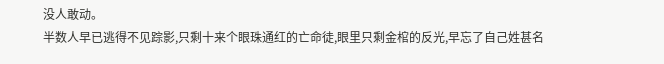没人敢动。
半数人早已逃得不见踪影,只剩十来个眼珠通红的亡命徒,眼里只剩金棺的反光,早忘了自己姓甚名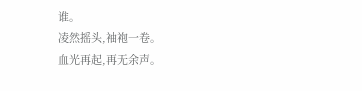谁。
凌然摇头,袖袍一卷。
血光再起,再无余声。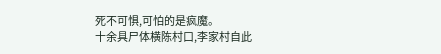死不可惧,可怕的是疯魔。
十余具尸体横陈村口,李家村自此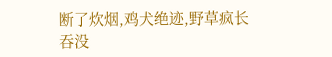断了炊烟,鸡犬绝迹,野草疯长吞没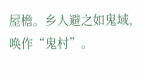屋檐。乡人避之如鬼域,唤作“鬼村”。